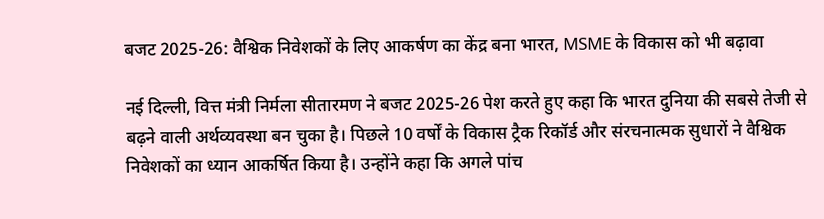बजट 2025-26: वैश्विक निवेशकों के लिए आकर्षण का केंद्र बना भारत, MSME के विकास को भी बढ़ावा

नई दिल्ली, वित्त मंत्री निर्मला सीतारमण ने बजट 2025-26 पेश करते हुए कहा कि भारत दुनिया की सबसे तेजी से बढ़ने वाली अर्थव्यवस्था बन चुका है। पिछले 10 वर्षों के विकास ट्रैक रिकॉर्ड और संरचनात्मक सुधारों ने वैश्विक निवेशकों का ध्यान आकर्षित किया है। उन्होंने कहा कि अगले पांच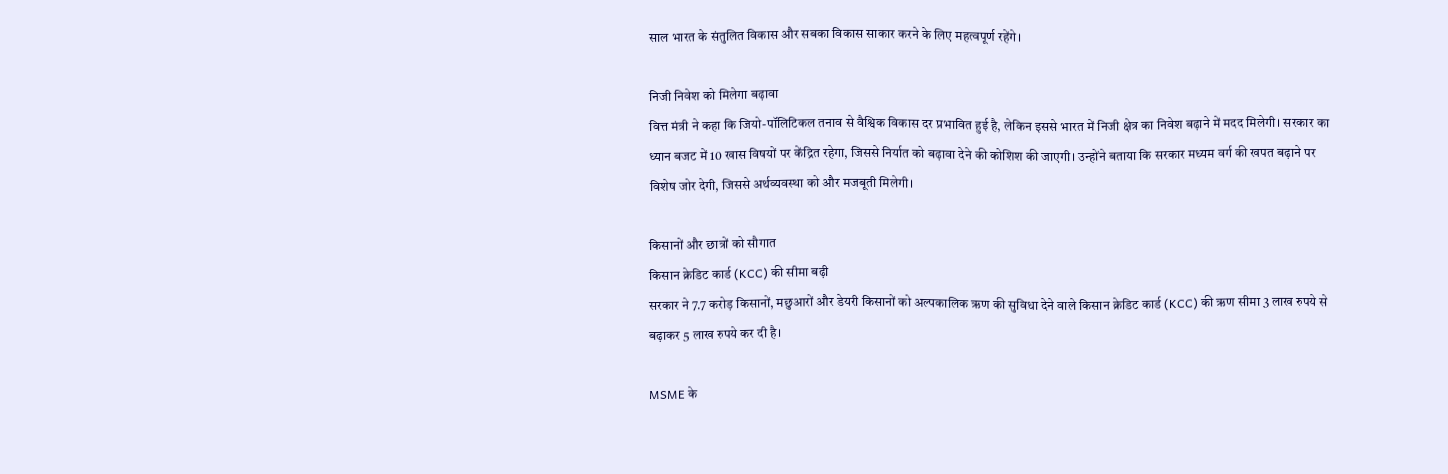साल भारत के संतुलित विकास और सबका विकास साकार करने के लिए महत्वपूर्ण रहेंगे।

निजी निवेश को मिलेगा बढ़ावा
वित्त मंत्री ने कहा कि जियो-पॉलिटिकल तनाव से वैश्विक विकास दर प्रभावित हुई है, लेकिन इससे भारत में निजी क्षेत्र का निवेश बढ़ाने में मदद मिलेगी। सरकार का ध्यान बजट में 10 खास विषयों पर केंद्रित रहेगा, जिससे निर्यात को बढ़ावा देने की कोशिश की जाएगी। उन्होंने बताया कि सरकार मध्यम वर्ग की खपत बढ़ाने पर विशेष जोर देगी, जिससे अर्थव्यवस्था को और मजबूती मिलेगी।

किसानों और छात्रों को सौगात
किसान क्रेडिट कार्ड (KCC) की सीमा बढ़ी
सरकार ने 7.7 करोड़ किसानों, मछुआरों और डेयरी किसानों को अल्पकालिक ऋण की सुविधा देने वाले किसान क्रेडिट कार्ड (KCC) की ऋण सीमा 3 लाख रुपये से बढ़ाकर 5 लाख रुपये कर दी है।

MSME के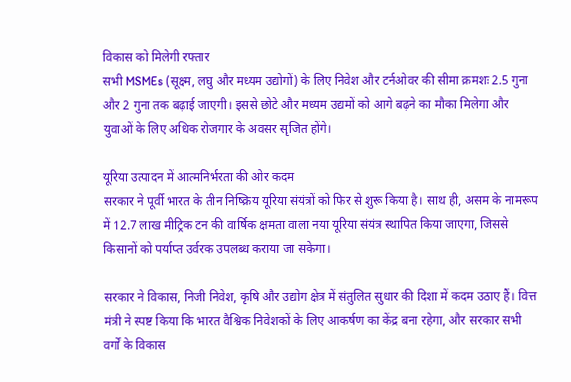विकास को मिलेगी रफ्तार
सभी MSMEs (सूक्ष्म, लघु और मध्यम उद्योगों) के लिए निवेश और टर्नओवर की सीमा क्रमशः 2.5 गुना और 2 गुना तक बढ़ाई जाएगी। इससे छोटे और मध्यम उद्यमों को आगे बढ़ने का मौका मिलेगा और युवाओं के लिए अधिक रोजगार के अवसर सृजित होंगे।

यूरिया उत्पादन में आत्मनिर्भरता की ओर कदम
सरकार ने पूर्वी भारत के तीन निष्क्रिय यूरिया संयंत्रों को फिर से शुरू किया है। साथ ही, असम के नामरूप में 12.7 लाख मीट्रिक टन की वार्षिक क्षमता वाला नया यूरिया संयंत्र स्थापित किया जाएगा, जिससे किसानों को पर्याप्त उर्वरक उपलब्ध कराया जा सकेगा।

सरकार ने विकास, निजी निवेश, कृषि और उद्योग क्षेत्र में संतुलित सुधार की दिशा में कदम उठाए हैं। वित्त मंत्री ने स्पष्ट किया कि भारत वैश्विक निवेशकों के लिए आकर्षण का केंद्र बना रहेगा, और सरकार सभी वर्गों के विकास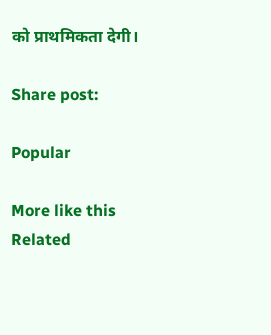को प्राथमिकता देगी।

Share post:

Popular

More like this
Related